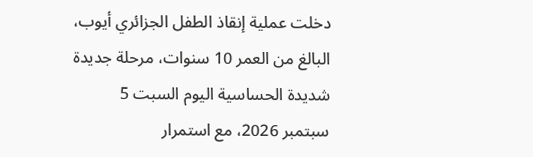دخلت عملية إنقاذ الطفل الجزائري أيوب، البالغ من العمر 10 سنوات، مرحلة جديدة شديدة الحساسية اليوم السبت 5 سبتمبر 2026، مع استمرار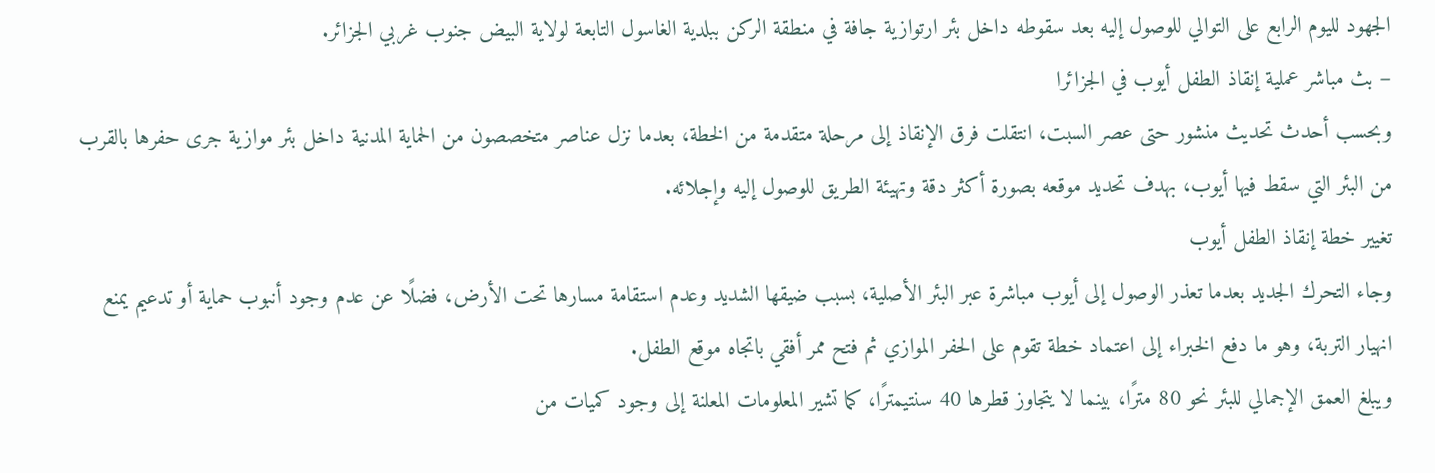الجهود لليوم الرابع على التوالي للوصول إليه بعد سقوطه داخل بئر ارتوازية جافة في منطقة الركن ببلدية الغاسول التابعة لولاية البيض جنوب غربي الجزائر.
– بث مباشر عملية إنقاذ الطفل أيوب في الجزائرا
وبحسب أحدث تحديث منشور حتى عصر السبت، انتقلت فرق الإنقاذ إلى مرحلة متقدمة من الخطة، بعدما نزل عناصر متخصصون من الحماية المدنية داخل بئر موازية جرى حفرها بالقرب من البئر التي سقط فيها أيوب، بهدف تحديد موقعه بصورة أكثر دقة وتهيئة الطريق للوصول إليه وإجلائه.
تغيير خطة إنقاذ الطفل أيوب
وجاء التحرك الجديد بعدما تعذر الوصول إلى أيوب مباشرة عبر البئر الأصلية، بسبب ضيقها الشديد وعدم استقامة مسارها تحت الأرض، فضلًا عن عدم وجود أنبوب حماية أو تدعيم يمنع انهيار التربة، وهو ما دفع الخبراء إلى اعتماد خطة تقوم على الحفر الموازي ثم فتح ممر أفقي باتجاه موقع الطفل.
ويبلغ العمق الإجمالي للبئر نحو 80 مترًا، بينما لا يتجاوز قطرها 40 سنتيمترًا، كما تشير المعلومات المعلنة إلى وجود كميات من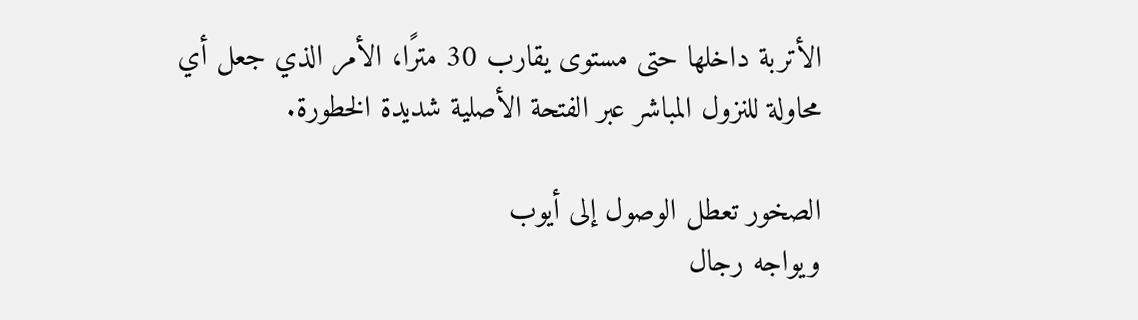الأتربة داخلها حتى مستوى يقارب 30 مترًا، الأمر الذي جعل أي محاولة للنزول المباشر عبر الفتحة الأصلية شديدة الخطورة.

الصخور تعطل الوصول إلى أيوب
ويواجه رجال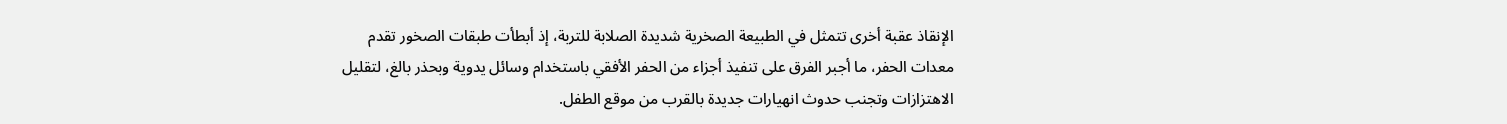الإنقاذ عقبة أخرى تتمثل في الطبيعة الصخرية شديدة الصلابة للتربة، إذ أبطأت طبقات الصخور تقدم معدات الحفر، ما أجبر الفرق على تنفيذ أجزاء من الحفر الأفقي باستخدام وسائل يدوية وبحذر بالغ، لتقليل الاهتزازات وتجنب حدوث انهيارات جديدة بالقرب من موقع الطفل.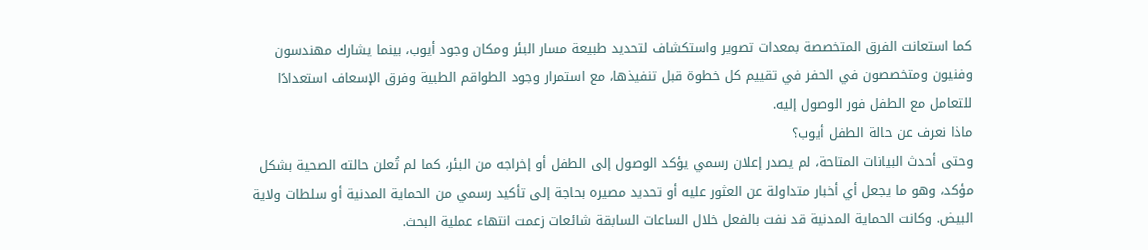كما استعانت الفرق المتخصصة بمعدات تصوير واستكشاف لتحديد طبيعة مسار البئر ومكان وجود أيوب، بينما يشارك مهندسون وفنيون ومتخصصون في الحفر في تقييم كل خطوة قبل تنفيذها، مع استمرار وجود الطواقم الطبية وفرق الإسعاف استعدادًا للتعامل مع الطفل فور الوصول إليه.
ماذا نعرف عن حالة الطفل أيوب؟
وحتى أحدث البيانات المتاحة، لم يصدر إعلان رسمي يؤكد الوصول إلى الطفل أو إخراجه من البئر، كما لم تُعلن حالته الصحية بشكل مؤكد، وهو ما يجعل أي أخبار متداولة عن العثور عليه أو تحديد مصيره بحاجة إلى تأكيد رسمي من الحماية المدنية أو سلطات ولاية البيض. وكانت الحماية المدنية قد نفت بالفعل خلال الساعات السابقة شائعات زعمت انتهاء عملية البحث.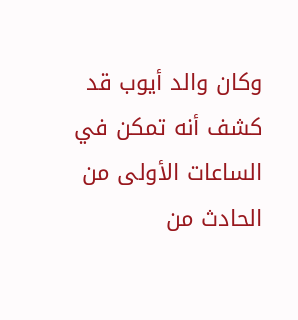وكان والد أيوب قد كشف أنه تمكن في الساعات الأولى من الحادث من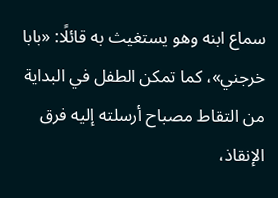سماع ابنه وهو يستغيث به قائلًا: «بابا خرجني»، كما تمكن الطفل في البداية من التقاط مصباح أرسلته إليه فرق الإنقاذ،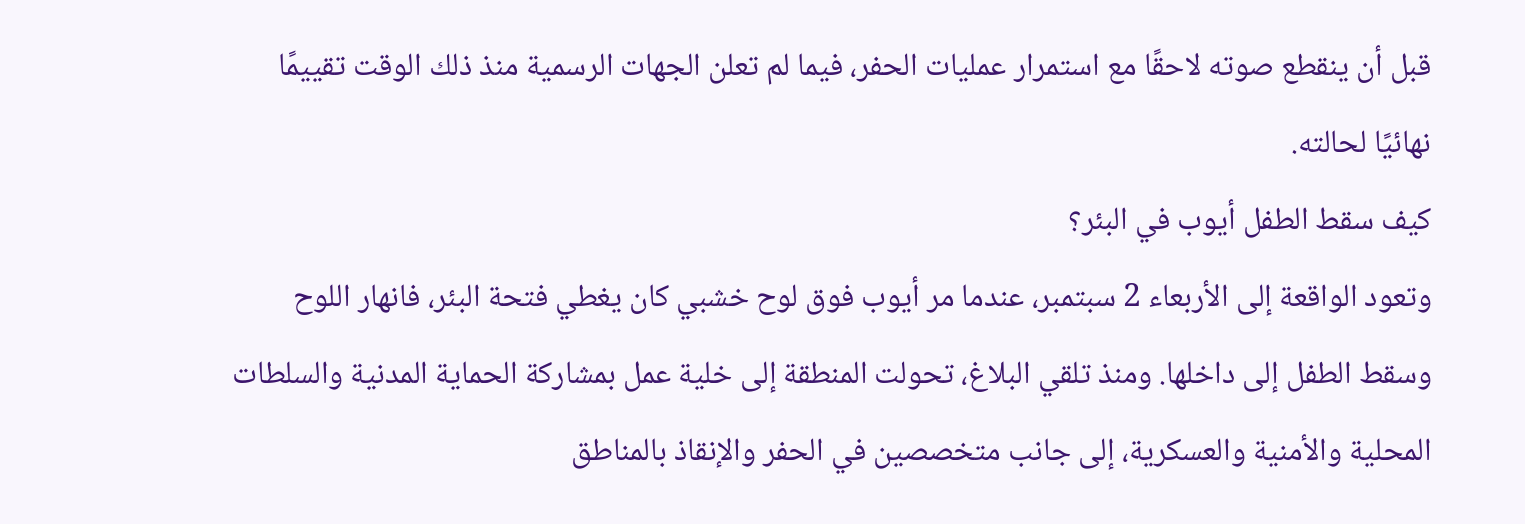قبل أن ينقطع صوته لاحقًا مع استمرار عمليات الحفر، فيما لم تعلن الجهات الرسمية منذ ذلك الوقت تقييمًا نهائيًا لحالته.
كيف سقط الطفل أيوب في البئر؟
وتعود الواقعة إلى الأربعاء 2 سبتمبر، عندما مر أيوب فوق لوح خشبي كان يغطي فتحة البئر، فانهار اللوح وسقط الطفل إلى داخلها. ومنذ تلقي البلاغ، تحولت المنطقة إلى خلية عمل بمشاركة الحماية المدنية والسلطات المحلية والأمنية والعسكرية، إلى جانب متخصصين في الحفر والإنقاذ بالمناطق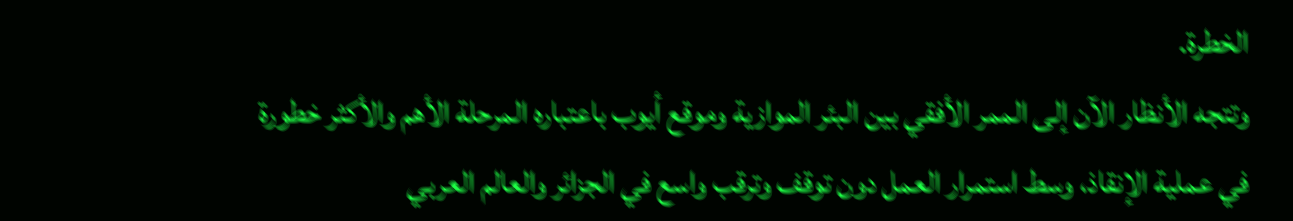الخطرة.
وتتجه الأنظار الآن إلى الممر الأفقي بين البئر الموازية وموقع أيوب باعتباره المرحلة الأهم والأكثر خطورة في عملية الإنقاذ، وسط استمرار العمل دون توقف وترقب واسع في الجزائر والعالم العربي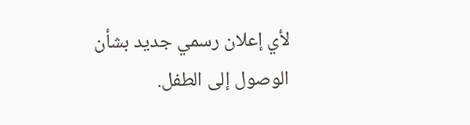لأي إعلان رسمي جديد بشأن الوصول إلى الطفل.